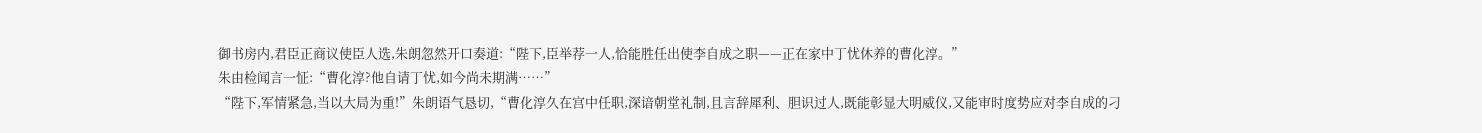御书房内,君臣正商议使臣人选,朱朗忽然开口奏道:“陛下,臣举荐一人,恰能胜任出使李自成之职——正在家中丁忧休养的曹化淳。”
朱由检闻言一怔:“曹化淳?他自请丁忧,如今尚未期满……”
“陛下,军情紧急,当以大局为重!”朱朗语气恳切,“曹化淳久在宫中任职,深谙朝堂礼制,且言辞犀利、胆识过人,既能彰显大明威仪,又能审时度势应对李自成的刁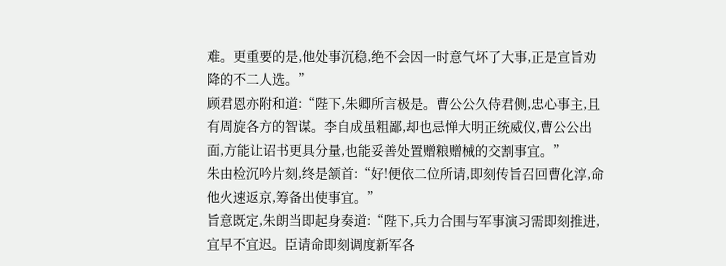难。更重要的是,他处事沉稳,绝不会因一时意气坏了大事,正是宣旨劝降的不二人选。”
顾君恩亦附和道:“陛下,朱卿所言极是。曹公公久侍君侧,忠心事主,且有周旋各方的智谋。李自成虽粗鄙,却也忌惮大明正统威仪,曹公公出面,方能让诏书更具分量,也能妥善处置赠粮赠械的交割事宜。”
朱由检沉吟片刻,终是颔首:“好!便依二位所请,即刻传旨召回曹化淳,命他火速返京,筹备出使事宜。”
旨意既定,朱朗当即起身奏道:“陛下,兵力合围与军事演习需即刻推进,宜早不宜迟。臣请命即刻调度新军各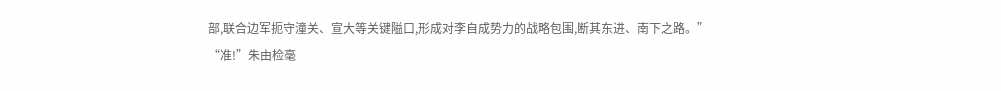部,联合边军扼守潼关、宣大等关键隘口,形成对李自成势力的战略包围,断其东进、南下之路。”
“准!”朱由检毫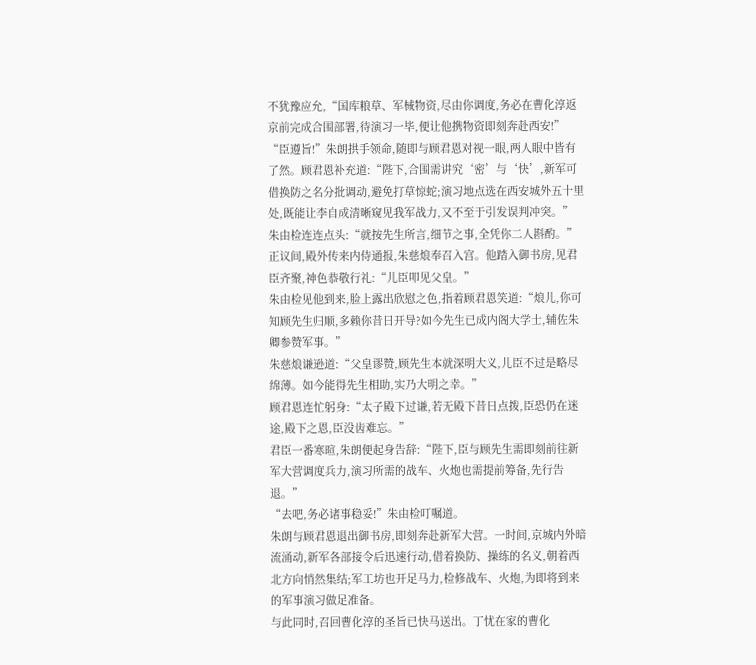不犹豫应允,“国库粮草、军械物资,尽由你调度,务必在曹化淳返京前完成合围部署,待演习一毕,便让他携物资即刻奔赴西安!”
“臣遵旨!”朱朗拱手领命,随即与顾君恩对视一眼,两人眼中皆有了然。顾君恩补充道:“陛下,合围需讲究‘密’与‘快’,新军可借换防之名分批调动,避免打草惊蛇;演习地点选在西安城外五十里处,既能让李自成清晰窥见我军战力,又不至于引发误判冲突。”
朱由检连连点头:“就按先生所言,细节之事,全凭你二人斟酌。”
正议间,殿外传来内侍通报,朱慈烺奉召入宫。他踏入御书房,见君臣齐聚,神色恭敬行礼:“儿臣叩见父皇。”
朱由检见他到来,脸上露出欣慰之色,指着顾君恩笑道:“烺儿,你可知顾先生归顺,多赖你昔日开导?如今先生已成内阁大学士,辅佐朱卿参赞军事。”
朱慈烺谦逊道:“父皇谬赞,顾先生本就深明大义,儿臣不过是略尽绵薄。如今能得先生相助,实乃大明之幸。”
顾君恩连忙躬身:“太子殿下过谦,若无殿下昔日点拨,臣恐仍在迷途,殿下之恩,臣没齿难忘。”
君臣一番寒暄,朱朗便起身告辞:“陛下,臣与顾先生需即刻前往新军大营调度兵力,演习所需的战车、火炮也需提前筹备,先行告退。”
“去吧,务必诸事稳妥!”朱由检叮嘱道。
朱朗与顾君恩退出御书房,即刻奔赴新军大营。一时间,京城内外暗流涌动,新军各部接令后迅速行动,借着换防、操练的名义,朝着西北方向悄然集结;军工坊也开足马力,检修战车、火炮,为即将到来的军事演习做足准备。
与此同时,召回曹化淳的圣旨已快马送出。丁忧在家的曹化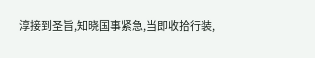淳接到圣旨,知晓国事紧急,当即收拾行装,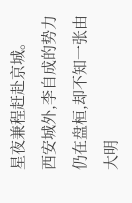星夜兼程赶赴京城。
西安城外,李自成的势力仍在盘桓,却不知一张由大明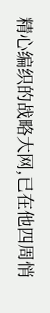精心编织的战略大网,已在他四周悄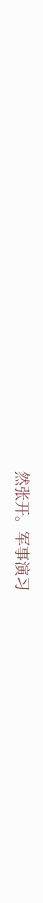然张开。军事演习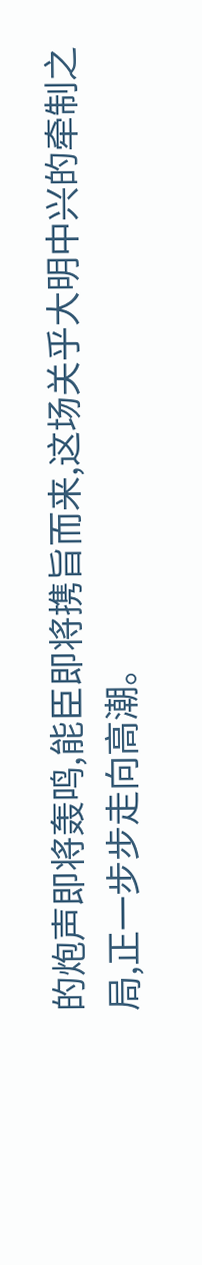的炮声即将轰鸣,能臣即将携旨而来,这场关乎大明中兴的牵制之局,正一步步走向高潮。